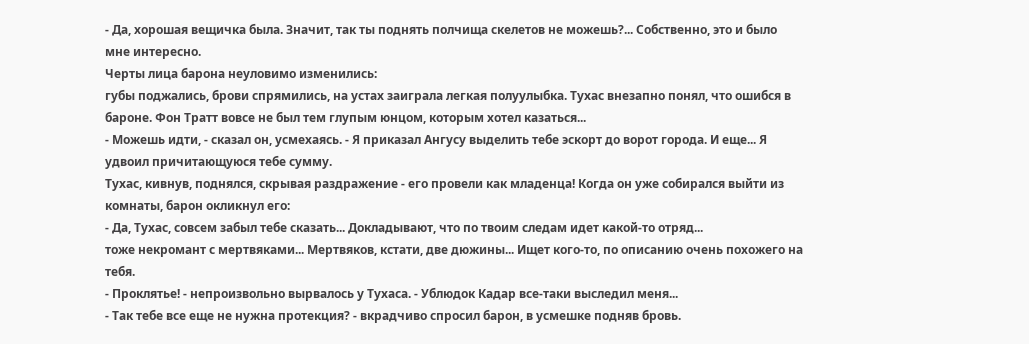- Да, хорошая вещичка была. Значит, так ты поднять полчища скелетов не можешь?... Собственно, это и было мне интересно.
Черты лица барона неуловимо изменились:
губы поджались, брови спрямились, на устах заиграла легкая полуулыбка. Тухас внезапно понял, что ошибся в бароне. Фон Тратт вовсе не был тем глупым юнцом, которым хотел казаться...
- Можешь идти, - сказал он, усмехаясь. - Я приказал Ангусу выделить тебе эскорт до ворот города. И еще... Я удвоил причитающуюся тебе сумму.
Тухас, кивнув, поднялся, скрывая раздражение - его провели как младенца! Когда он уже собирался выйти из комнаты, барон окликнул его:
- Да, Тухас, совсем забыл тебе сказать... Докладывают, что по твоим следам идет какой-то отряд...
тоже некромант с мертвяками... Мертвяков, кстати, две дюжины... Ищет кого-то, по описанию очень похожего на тебя.
- Проклятье! - непроизвольно вырвалось у Тухаса. - Ублюдок Кадар все-таки выследил меня...
- Так тебе все еще не нужна протекция? - вкрадчиво спросил барон, в усмешке подняв бровь.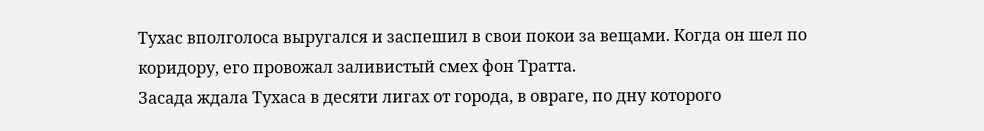Тухас вполголоса выругался и заспешил в свои покои за вещами. Когда он шел по коридору, его провожал заливистый смех фон Тратта.
Засада ждала Тухаса в десяти лигах от города, в овраге, по дну которого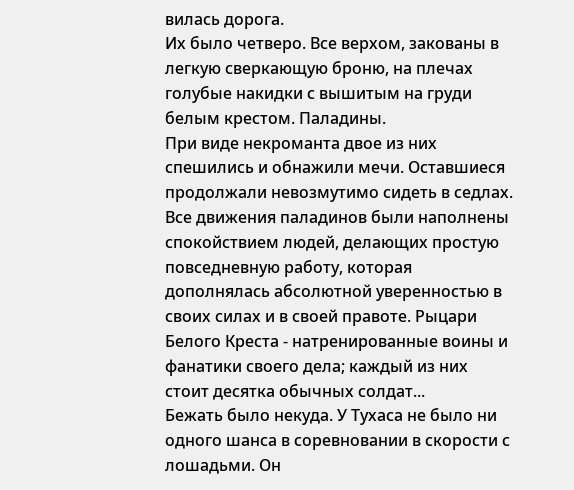вилась дорога.
Их было четверо. Все верхом, закованы в легкую сверкающую броню, на плечах голубые накидки с вышитым на груди белым крестом. Паладины.
При виде некроманта двое из них спешились и обнажили мечи. Оставшиеся продолжали невозмутимо сидеть в седлах. Все движения паладинов были наполнены спокойствием людей, делающих простую повседневную работу, которая дополнялась абсолютной уверенностью в своих силах и в своей правоте. Рыцари Белого Креста - натренированные воины и фанатики своего дела; каждый из них стоит десятка обычных солдат...
Бежать было некуда. У Тухаса не было ни одного шанса в соревновании в скорости с лошадьми. Он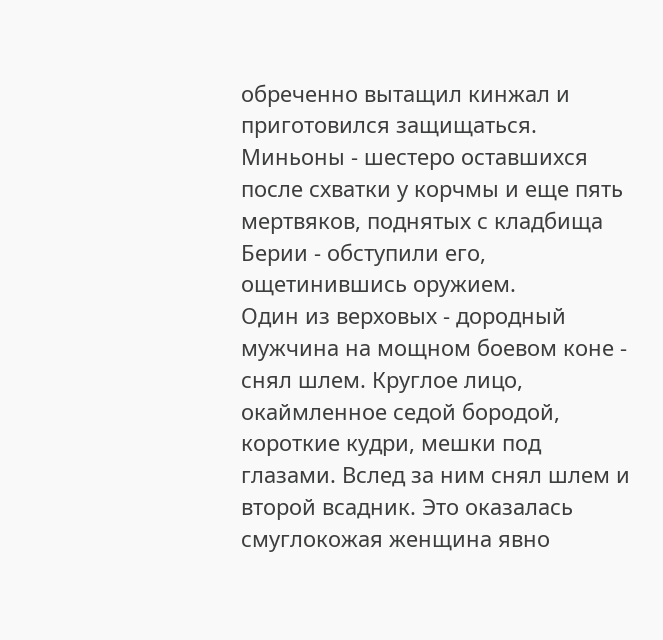обреченно вытащил кинжал и приготовился защищаться. Миньоны - шестеро оставшихся после схватки у корчмы и еще пять мертвяков, поднятых с кладбища Берии - обступили его, ощетинившись оружием.
Один из верховых - дородный мужчина на мощном боевом коне - снял шлем. Круглое лицо, окаймленное седой бородой, короткие кудри, мешки под глазами. Вслед за ним снял шлем и второй всадник. Это оказалась смуглокожая женщина явно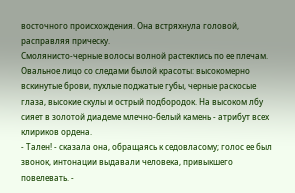восточного происхождения. Она встряхнула головой, расправляя прическу.
Смолянисто-черные волосы волной растеклись по ее плечам. Овальное лицо со следами былой красоты: высокомерно вскинутые брови, пухлые поджатые губы, черные раскосые глаза, высокие скулы и острый подбородок. На высоком лбу сияет в золотой диадеме млечно-белый камень - атрибут всех клириков ордена.
- Тален! - сказала она, обращаясь к седовласому; голос ее был звонок, интонации выдавали человека, привыкшего повелевать. -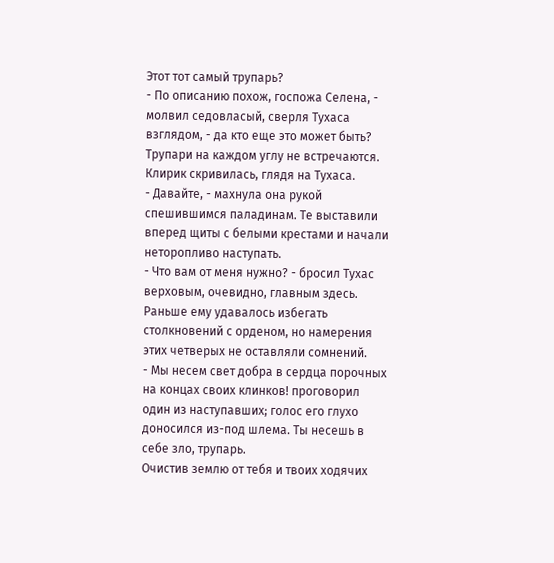Этот тот самый трупарь?
- По описанию похож, госпожа Селена, - молвил седовласый, сверля Тухаса взглядом, - да кто еще это может быть? Трупари на каждом углу не встречаются.
Клирик скривилась, глядя на Тухаса.
- Давайте, - махнула она рукой спешившимся паладинам. Те выставили вперед щиты с белыми крестами и начали неторопливо наступать.
- Что вам от меня нужно? - бросил Тухас верховым, очевидно, главным здесь. Раньше ему удавалось избегать столкновений с орденом, но намерения этих четверых не оставляли сомнений.
- Мы несем свет добра в сердца порочных на концах своих клинков! проговорил один из наступавших; голос его глухо доносился из-под шлема. Ты несешь в себе зло, трупарь.
Очистив землю от тебя и твоих ходячих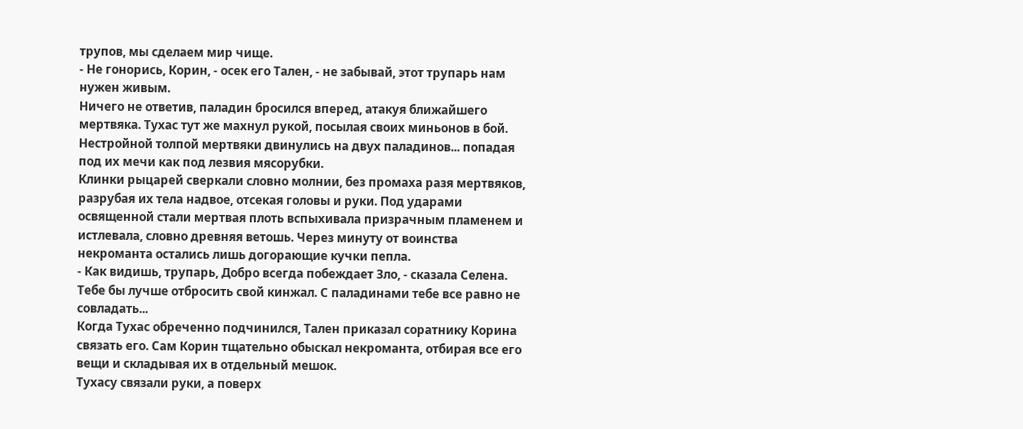трупов, мы сделаем мир чище.
- Не гонорись, Корин, - осек его Тален, - не забывай, этот трупарь нам нужен живым.
Ничего не ответив, паладин бросился вперед, атакуя ближайшего мертвяка. Тухас тут же махнул рукой, посылая своих миньонов в бой. Нестройной толпой мертвяки двинулись на двух паладинов... попадая под их мечи как под лезвия мясорубки.
Клинки рыцарей сверкали словно молнии, без промаха разя мертвяков, разрубая их тела надвое, отсекая головы и руки. Под ударами освященной стали мертвая плоть вспыхивала призрачным пламенем и истлевала, словно древняя ветошь. Через минуту от воинства некроманта остались лишь догорающие кучки пепла.
- Как видишь, трупарь, Добро всегда побеждает Зло, - сказала Селена. Тебе бы лучше отбросить свой кинжал. С паладинами тебе все равно не совладать...
Когда Тухас обреченно подчинился, Тален приказал соратнику Корина связать его. Сам Корин тщательно обыскал некроманта, отбирая все его вещи и складывая их в отдельный мешок.
Тухасу связали руки, а поверх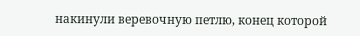накинули веревочную петлю, конец которой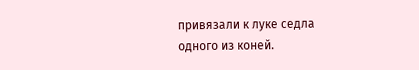привязали к луке седла одного из коней.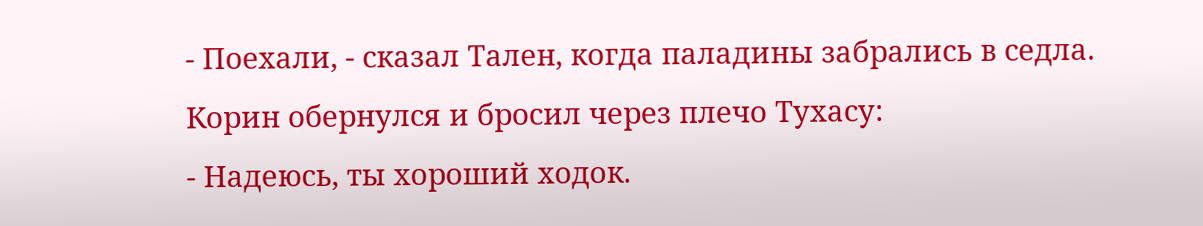- Поехали, - сказал Тален, когда паладины забрались в седла.
Корин обернулся и бросил через плечо Тухасу:
- Надеюсь, ты хороший ходок.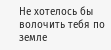Не хотелось бы волочить тебя по земле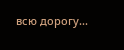всю дорогу...